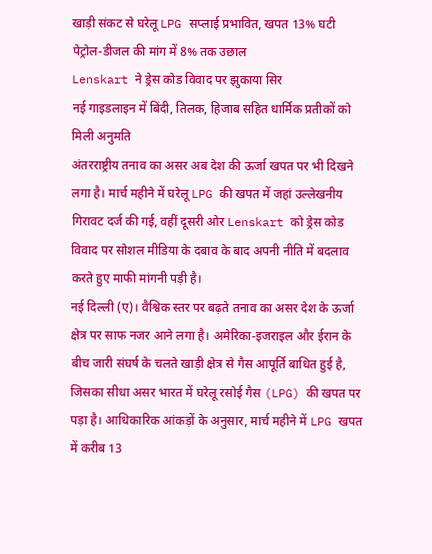खाड़ी संकट से घरेलू LPG सप्लाई प्रभावित, खपत 13% घटी
पेट्रोल-डीजल की मांग में 8% तक उछाल
Lenskart ने ड्रेस कोड विवाद पर झुकाया सिर
नई गाइडलाइन में बिंदी, तिलक, हिजाब सहित धार्मिक प्रतीकों को मिली अनुमति
अंतरराष्ट्रीय तनाव का असर अब देश की ऊर्जा खपत पर भी दिखने लगा है। मार्च महीने में घरेलू LPG की खपत में जहां उल्लेखनीय गिरावट दर्ज की गई, वहीं दूसरी ओर Lenskart को ड्रेस कोड विवाद पर सोशल मीडिया के दबाव के बाद अपनी नीति में बदलाव करते हुए माफी मांगनी पड़ी है।
नई दिल्ली (ए)। वैश्विक स्तर पर बढ़ते तनाव का असर देश के ऊर्जा क्षेत्र पर साफ नजर आने लगा है। अमेरिका-इजराइल और ईरान के बीच जारी संघर्ष के चलते खाड़ी क्षेत्र से गैस आपूर्ति बाधित हुई है, जिसका सीधा असर भारत में घरेलू रसोई गैस (LPG) की खपत पर पड़ा है। आधिकारिक आंकड़ों के अनुसार, मार्च महीने में LPG खपत में करीब 13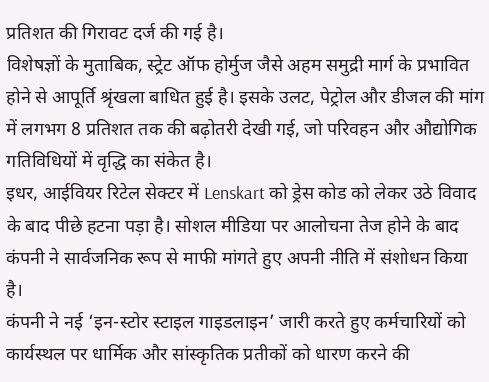प्रतिशत की गिरावट दर्ज की गई है।
विशेषज्ञों के मुताबिक, स्ट्रेट ऑफ होर्मुज जैसे अहम समुद्री मार्ग के प्रभावित होने से आपूर्ति श्रृंखला बाधित हुई है। इसके उलट, पेट्रोल और डीजल की मांग में लगभग 8 प्रतिशत तक की बढ़ोतरी देखी गई, जो परिवहन और औद्योगिक गतिविधियों में वृद्धि का संकेत है।
इधर, आईवियर रिटेल सेक्टर में Lenskart को ड्रेस कोड को लेकर उठे विवाद के बाद पीछे हटना पड़ा है। सोशल मीडिया पर आलोचना तेज होने के बाद कंपनी ने सार्वजनिक रूप से माफी मांगते हुए अपनी नीति में संशोधन किया है।
कंपनी ने नई ‘इन-स्टोर स्टाइल गाइडलाइन’ जारी करते हुए कर्मचारियों को कार्यस्थल पर धार्मिक और सांस्कृतिक प्रतीकों को धारण करने की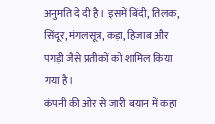अनुमति दे दी है। इसमें बिंदी, तिलक, सिंदूर, मंगलसूत्र, कड़ा, हिजाब और पगड़ी जैसे प्रतीकों को शामिल किया गया है।
कंपनी की ओर से जारी बयान में कहा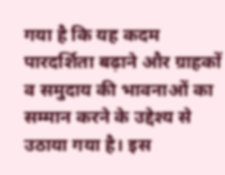गया है कि यह कदम पारदर्शिता बढ़ाने और ग्राहकों व समुदाय की भावनाओं का सम्मान करने के उद्देश्य से उठाया गया है। इस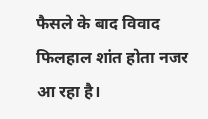फैसले के बाद विवाद फिलहाल शांत होता नजर आ रहा है।